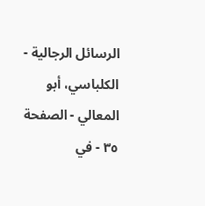الرسائل الرجالية - الكلباسي، أبو المعالي - الصفحة ٣٥ - في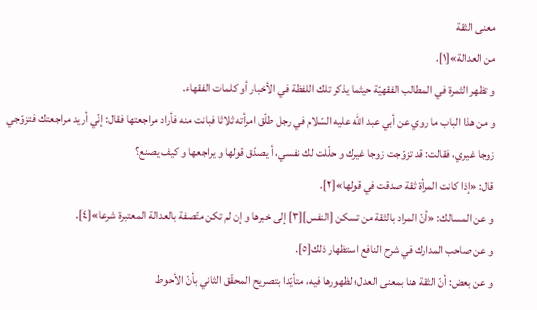معنى الثقة
من العدالة»[١].
و تظهر الثمرة في المطالب الفقهيّة حيثما يذكر تلك اللفظة في الأخبار أو كلمات الفقهاء.
و من هذا الباب ما روي عن أبي عبد اللّه عليه السّلام في رجل طلّق امرأته ثلاثا فبانت منه فأراد مراجعتها فقال: إنّي أريد مراجعتك فتزوّجي زوجا غيري، فقالت: قد تزوّجت زوجا غيرك و حلّلت لك نفسي، أ يصدّق قولها و يراجعها و كيف يصنع؟
قال: «إذا كانت المرأة ثقة صدقت في قولها»[٢].
و عن المسالك: «أنّ المراد بالثقة من تسكن [النفس][٣] إلى خبرها و إن لم تكن متّصفة بالعدالة المعتبرة شرعا»[٤].
و عن صاحب المدارك في شرح النافع استظهار ذلك[٥].
و عن بعض: أنّ الثقة هنا بمعنى العدل؛ لظهورها فيه، متأيّدا بتصريح المحقّق الثاني بأنّ الأحوط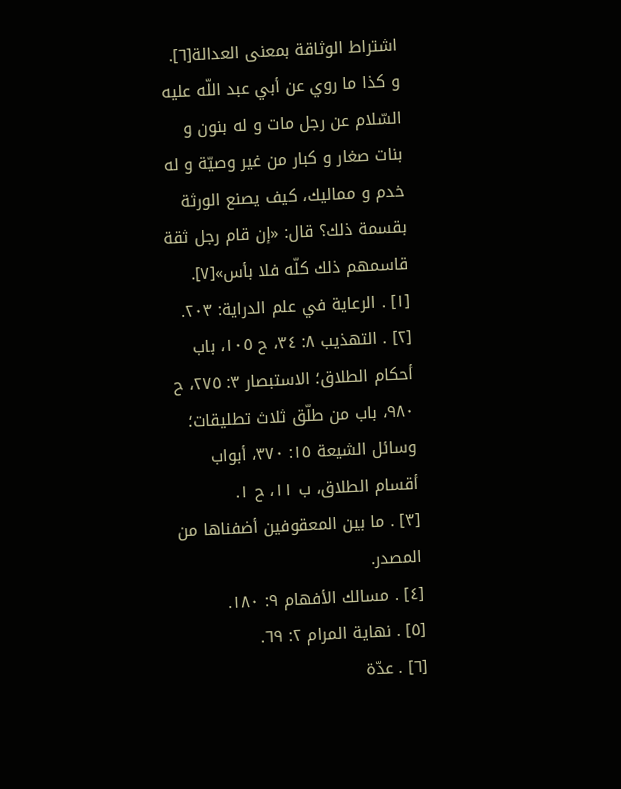اشتراط الوثاقة بمعنى العدالة[٦].
و كذا ما روي عن أبي عبد اللّه عليه السّلام عن رجل مات و له بنون و بنات صغار و كبار من غير وصيّة و له خدم و مماليك، كيف يصنع الورثة بقسمة ذلك؟ قال: «إن قام رجل ثقة قاسمهم ذلك كلّه فلا بأس»[٧].
[١] . الرعاية في علم الدراية: ٢٠٣.
[٢] . التهذيب ٨: ٣٤، ح ١٠٥، باب أحكام الطلاق؛ الاستبصار ٣: ٢٧٥، ح ٩٨٠، باب من طلّق ثلاث تطليقات؛ وسائل الشيعة ١٥: ٣٧٠، أبواب أقسام الطلاق، ب ١١، ح ١.
[٣] . ما بين المعقوفين أضفناها من المصدر.
[٤] . مسالك الأفهام ٩: ١٨٠.
[٥] . نهاية المرام ٢: ٦٩.
[٦] . عدّة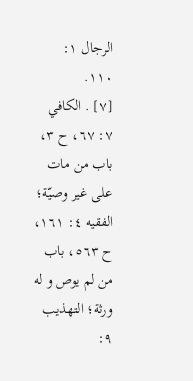الرجال ١: ١١٠.
[٧] . الكافي ٧: ٦٧، ح ٣، باب من مات على غير وصيّة؛ الفقيه ٤: ١٦١، ح ٥٦٣، باب من لم يوص و له ورثة؛ التهذيب ٩: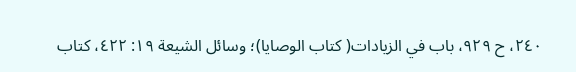٢٤٠، ح ٩٢٩، باب في الزيادات( كتاب الوصايا)؛ وسائل الشيعة ١٩: ٤٢٢، كتاب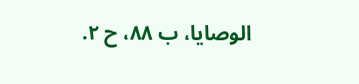الوصايا، ب ٨٨، ح ٢.